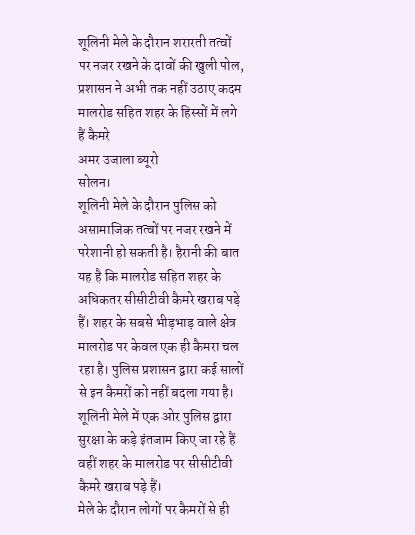शूलिनी मेले के दौरान शरारती तत्वों पर नजर रखने के दावों की खुली पोल, प्रशासन ने अभी तक नहीं उठाए कदम
मालरोड सहित शहर के हिस्सों में लगे हैं कैमरे
अमर उजाला ब्यूरो
सोलन।
शूलिनी मेले के दौरान पुलिस को असामाजिक तत्वों पर नजर रखने में परेशानी हो सकती है। हैरानी की बात यह है कि मालरोड सहित शहर के अधिकतर सीसीटीवी कैमरे खराब पड़े हैं। शहर के सबसे भीड़भाड़ वाले क्षेत्र मालरोड पर केवल एक ही कैमरा चल रहा है। पुलिस प्रशासन द्वारा कई सालों से इन कैमरों को नहीं बदला गया है। शूलिनी मेले में एक ओर पुलिस द्वारा सुरक्षा के कड़े इंतजाम किए जा रहे हैं वहीं शहर के मालरोड पर सीसीटीवी कैमरे खराब पड़े हैं।
मेले के दौरान लोगों पर कैमरों से ही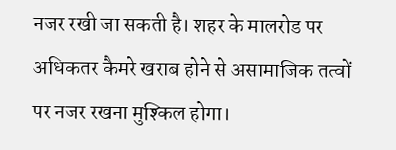नजर रखी जा सकती है। शहर के मालरोड पर अधिकतर कैमरे खराब होने से असामाजिक तत्वों पर नजर रखना मुश्किल होगा।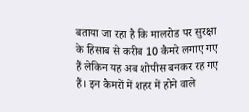बताया जा रहा है कि मालरोड पर सुरक्षा के हिसाब से करीब 10 कैमरे लगाए गए हैं लेकिन यह अब शोपीस बनकर रह गए हैं। इन कैमरों में शहर में होने वाले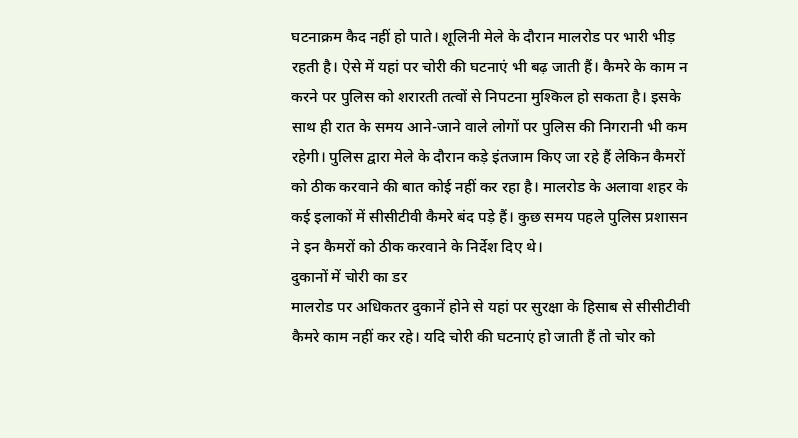घटनाक्रम कैद नहीं हो पाते। शूलिनी मेले के दौरान मालरोड पर भारी भीड़ रहती है। ऐसे में यहां पर चोरी की घटनाएं भी बढ़ जाती हैं। कैमरे के काम न करने पर पुलिस को शरारती तत्वों से निपटना मुश्किल हो सकता है। इसके साथ ही रात के समय आने-जाने वाले लोगों पर पुलिस की निगरानी भी कम रहेगी। पुलिस द्वारा मेले के दौरान कड़े इंतजाम किए जा रहे हैं लेकिन कैमरों को ठीक करवाने की बात कोई नहीं कर रहा है। मालरोड के अलावा शहर के कई इलाकों में सीसीटीवी कैमरे बंद पड़े हैं। कुछ समय पहले पुलिस प्रशासन ने इन कैमरों को ठीक करवाने के निर्देश दिए थे।
दुकानों में चोरी का डर
मालरोड पर अधिकतर दुकानें होने से यहां पर सुरक्षा के हिसाब से सीसीटीवी कैमरे काम नहीं कर रहे। यदि चोरी की घटनाएं हो जाती हैं तो चोर को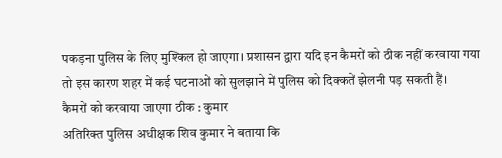पकड़ना पुलिस के लिए मुश्किल हो जाएगा। प्रशासन द्वारा यदि इन कैमरों को ठीक नहीं करवाया गया तो इस कारण शहर में कई घटनाओं को सुलझाने में पुलिस को दिक्कतें झेलनी पड़ सकती हैं।
कैमरों को करवाया जाएगा ठीक : कुमार
अतिरिक्त पुलिस अधीक्षक शिव कुमार ने बताया कि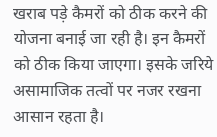खराब पड़े कैमरों को ठीक करने की योजना बनाई जा रही है। इन कैमरों को ठीक किया जाएगा। इसके जरिये असामाजिक तत्वों पर नजर रखना आसान रहता है।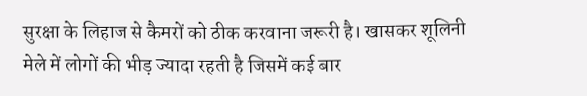सुरक्षा के लिहाज से कैमरों को ठीक करवाना जरूरी है। खासकर शूलिनी मेले में लोगों की भीड़ ज्यादा रहती है जिसमें कई बार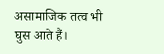असामाजिक तत्व भी घुस आते हैं।